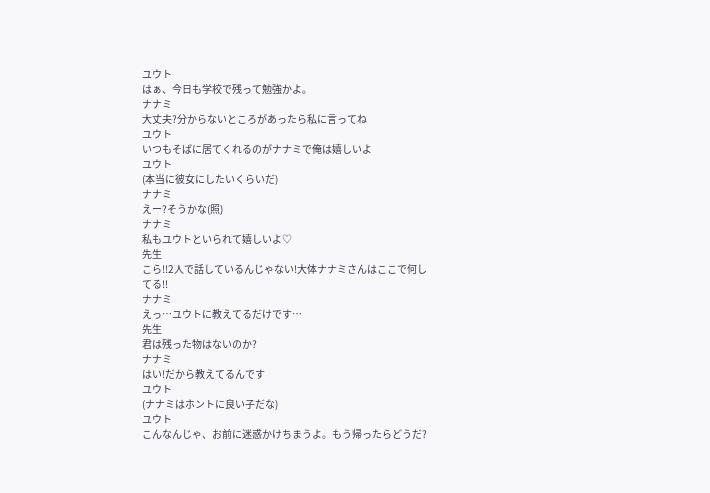ユウト
はぁ、今日も学校で残って勉強かよ。
ナナミ
大丈夫?分からないところがあったら私に言ってね
ユウト
いつもそばに居てくれるのがナナミで俺は嬉しいよ
ユウト
(本当に彼女にしたいくらいだ)
ナナミ
えー?そうかな(照)
ナナミ
私もユウトといられて嬉しいよ♡
先生
こら!!2人で話しているんじゃない!大体ナナミさんはここで何してる!!
ナナミ
えっ…ユウトに教えてるだけです…
先生
君は残った物はないのか?
ナナミ
はい!だから教えてるんです
ユウト
(ナナミはホントに良い子だな)
ユウト
こんなんじゃ、お前に迷惑かけちまうよ。もう帰ったらどうだ?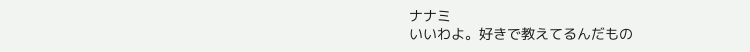ナナミ
いいわよ。好きで教えてるんだもの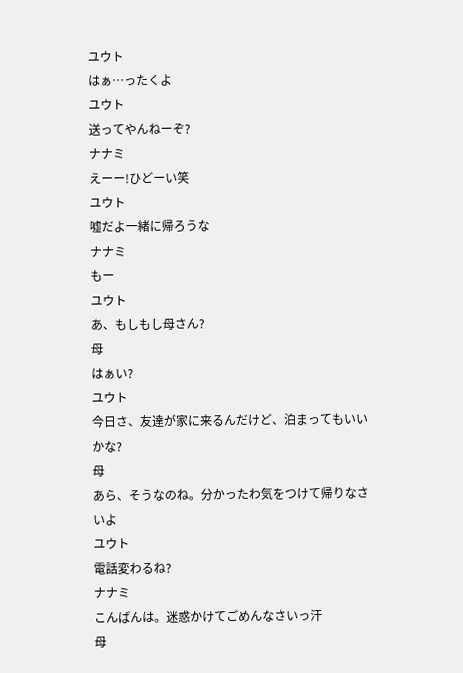ユウト
はぁ…ったくよ
ユウト
送ってやんねーぞ?
ナナミ
えーー!ひどーい笑
ユウト
嘘だよ一緒に帰ろうな
ナナミ
もー
ユウト
あ、もしもし母さん?
母
はぁい?
ユウト
今日さ、友達が家に来るんだけど、泊まってもいいかな?
母
あら、そうなのね。分かったわ気をつけて帰りなさいよ
ユウト
電話変わるね?
ナナミ
こんばんは。迷惑かけてごめんなさいっ汗
母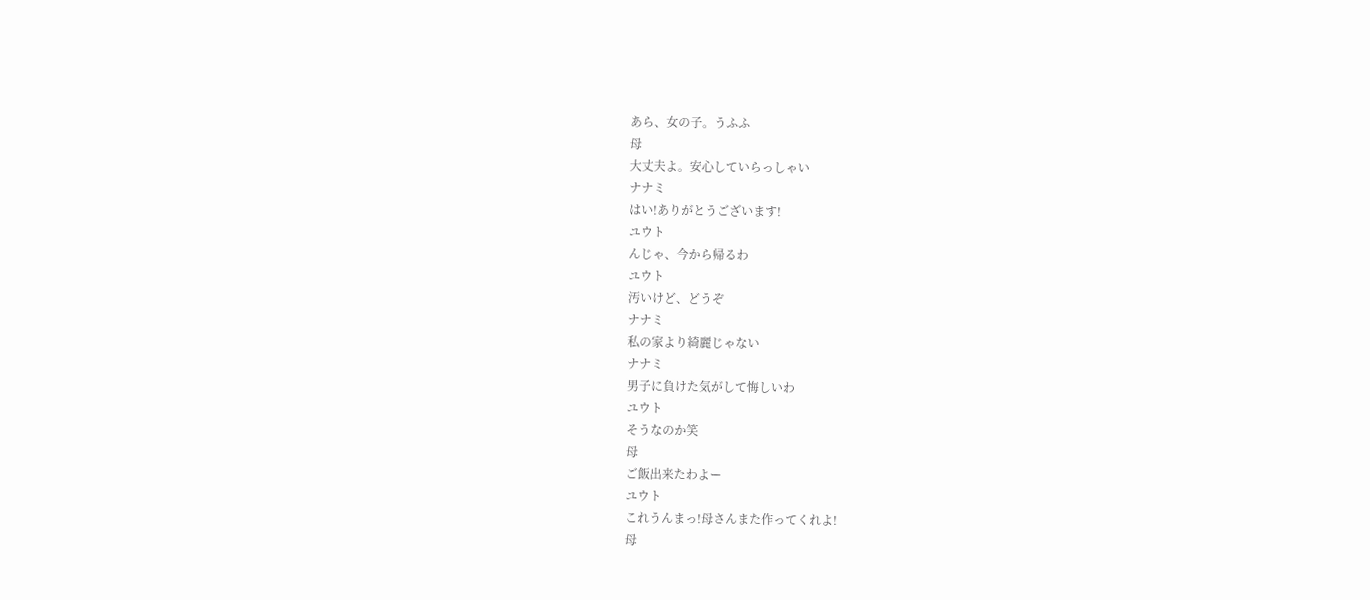あら、女の子。うふふ
母
大丈夫よ。安心していらっしゃい
ナナミ
はい!ありがとうございます!
ユウト
んじゃ、今から帰るわ
ユウト
汚いけど、どうぞ
ナナミ
私の家より綺麗じゃない
ナナミ
男子に負けた気がして悔しいわ
ユウト
そうなのか笑
母
ご飯出来たわよー
ユウト
これうんまっ!母さんまた作ってくれよ!
母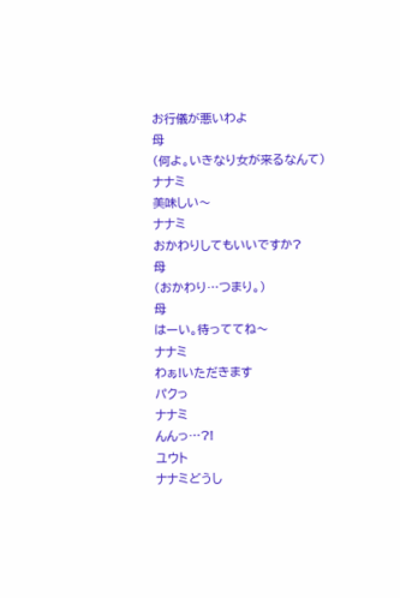お行儀が悪いわよ
母
(何よ。いきなり女が来るなんて)
ナナミ
美味しい〜
ナナミ
おかわりしてもいいですか?
母
(おかわり…つまり。)
母
はーい。待っててね〜
ナナミ
わぁ!いただきます
パクっ
ナナミ
んんっ…?!
ユウト
ナナミどうし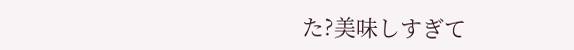た?美味しすぎて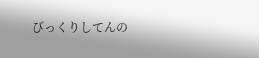びっくりしてんの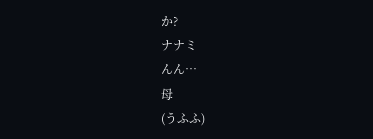か?
ナナミ
んん…
母
(うふふ)